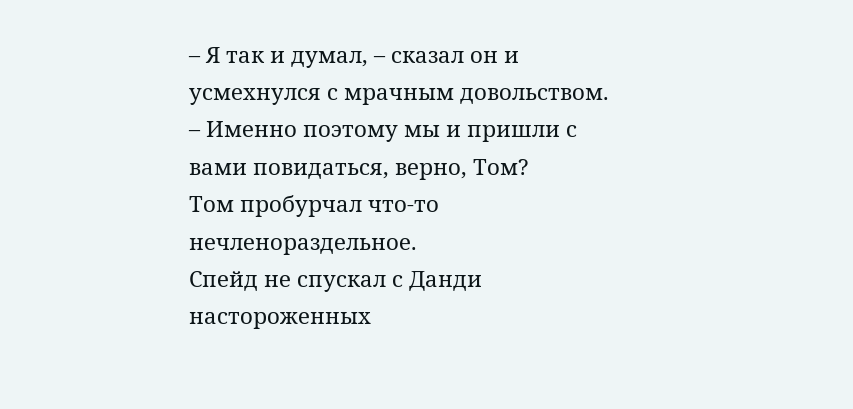– Я так и думал, – сказал он и усмехнулся с мрачным довольством. – Именно поэтому мы и пришли с вами повидаться, верно, Том?
Том пробурчал что-то нечленораздельное.
Спейд не спускал с Данди настороженных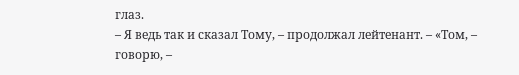глаз.
– Я ведь так и сказал Тому, – продолжал лейтенант. – «Том, – говорю, –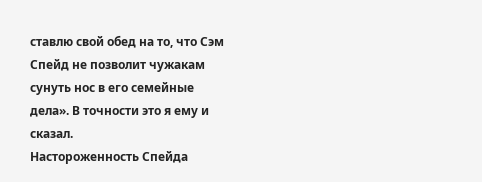ставлю свой обед на то, что Сэм Спейд не позволит чужакам сунуть нос в его семейные дела». В точности это я ему и сказал.
Настороженность Спейда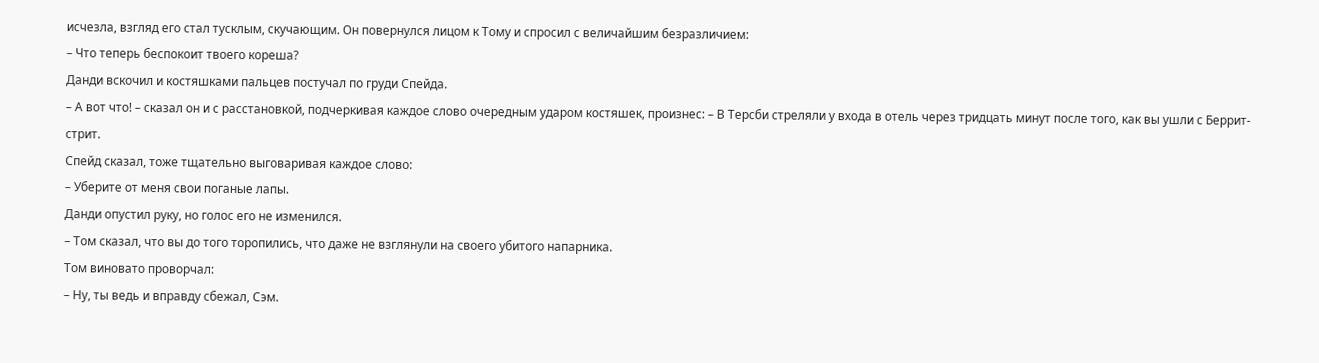исчезла, взгляд его стал тусклым, скучающим. Он повернулся лицом к Тому и спросил с величайшим безразличием:
– Что теперь беспокоит твоего кореша?
Данди вскочил и костяшками пальцев постучал по груди Спейда.
– А вот что! – сказал он и с расстановкой, подчеркивая каждое слово очередным ударом костяшек, произнес: – В Терсби стреляли у входа в отель через тридцать минут после того, как вы ушли с Беррит-стрит.
Спейд сказал, тоже тщательно выговаривая каждое слово:
– Уберите от меня свои поганые лапы.
Данди опустил руку, но голос его не изменился.
– Том сказал, что вы до того торопились, что даже не взглянули на своего убитого напарника.
Том виновато проворчал:
– Ну, ты ведь и вправду сбежал, Сэм.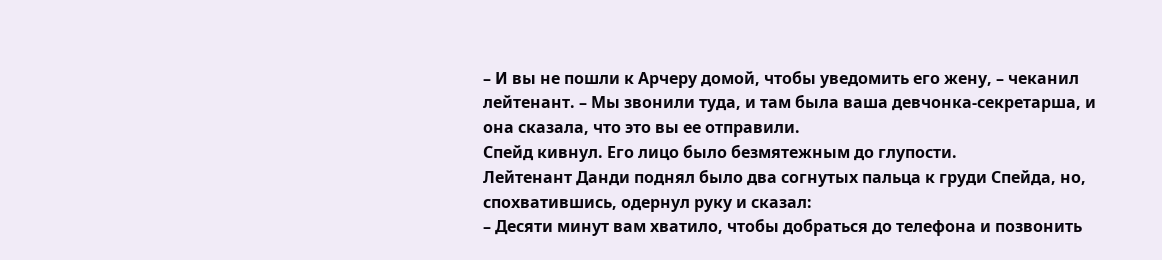– И вы не пошли к Арчеру домой, чтобы уведомить его жену, – чеканил лейтенант. – Мы звонили туда, и там была ваша девчонка-секретарша, и она сказала, что это вы ее отправили.
Спейд кивнул. Его лицо было безмятежным до глупости.
Лейтенант Данди поднял было два согнутых пальца к груди Спейда, но, спохватившись, одернул руку и сказал:
– Десяти минут вам хватило, чтобы добраться до телефона и позвонить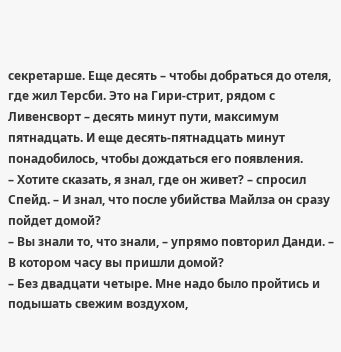секретарше. Еще десять – чтобы добраться до отеля, где жил Терсби. Это на Гири-стрит, рядом с Ливенсворт – десять минут пути, максимум пятнадцать. И еще десять-пятнадцать минут понадобилось, чтобы дождаться его появления.
– Хотите сказать, я знал, где он живет? – спросил Спейд. – И знал, что после убийства Майлза он сразу пойдет домой?
– Вы знали то, что знали, – упрямо повторил Данди. – В котором часу вы пришли домой?
– Без двадцати четыре. Мне надо было пройтись и подышать свежим воздухом,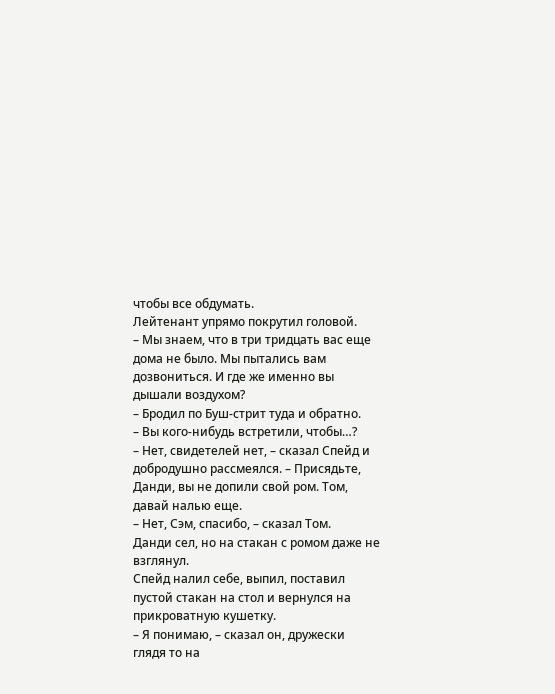чтобы все обдумать.
Лейтенант упрямо покрутил головой.
– Мы знаем, что в три тридцать вас еще дома не было. Мы пытались вам дозвониться. И где же именно вы дышали воздухом?
– Бродил по Буш-стрит туда и обратно.
– Вы кого-нибудь встретили, чтобы…?
– Нет, свидетелей нет, – сказал Спейд и добродушно рассмеялся. – Присядьте, Данди, вы не допили свой ром. Том, давай налью еще.
– Нет, Сэм, спасибо, – сказал Том.
Данди сел, но на стакан с ромом даже не взглянул.
Спейд налил себе, выпил, поставил пустой стакан на стол и вернулся на прикроватную кушетку.
– Я понимаю, – сказал он, дружески глядя то на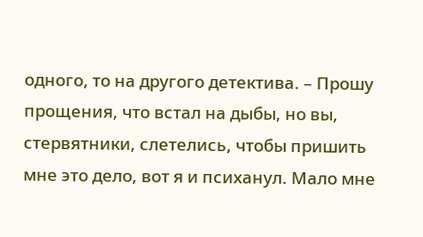одного, то на другого детектива. – Прошу прощения, что встал на дыбы, но вы, стервятники, слетелись, чтобы пришить мне это дело, вот я и психанул. Мало мне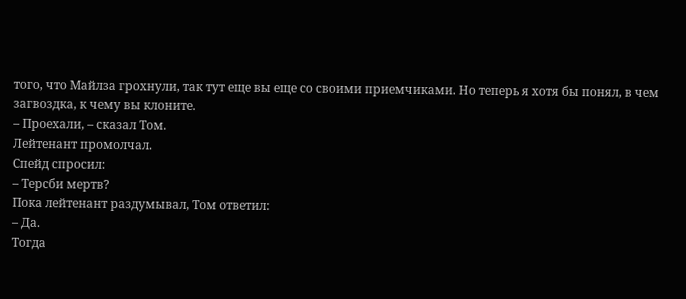того, что Майлза грохнули, так тут еще вы еще со своими приемчиками. Но теперь я хотя бы понял, в чем загвоздка, к чему вы клоните.
– Проехали, – сказал Том.
Лейтенант промолчал.
Спейд спросил:
– Терсби мертв?
Пока лейтенант раздумывал, Том ответил:
– Да.
Тогда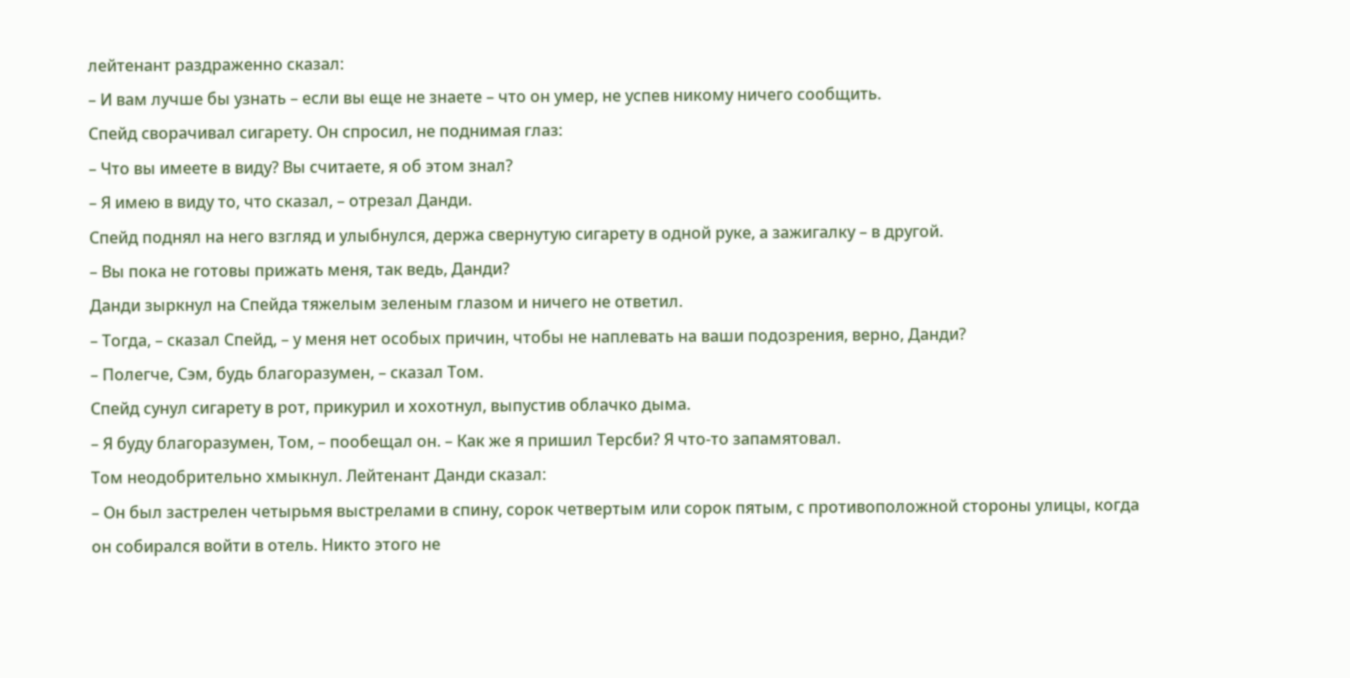лейтенант раздраженно сказал:
– И вам лучше бы узнать – если вы еще не знаете – что он умер, не успев никому ничего сообщить.
Спейд сворачивал сигарету. Он спросил, не поднимая глаз:
– Что вы имеете в виду? Вы считаете, я об этом знал?
– Я имею в виду то, что сказал, – отрезал Данди.
Спейд поднял на него взгляд и улыбнулся, держа свернутую сигарету в одной руке, а зажигалку – в другой.
– Вы пока не готовы прижать меня, так ведь, Данди?
Данди зыркнул на Спейда тяжелым зеленым глазом и ничего не ответил.
– Тогда, – сказал Спейд, – у меня нет особых причин, чтобы не наплевать на ваши подозрения, верно, Данди?
– Полегче, Сэм, будь благоразумен, – сказал Том.
Спейд сунул сигарету в рот, прикурил и хохотнул, выпустив облачко дыма.
– Я буду благоразумен, Том, – пообещал он. – Как же я пришил Терсби? Я что-то запамятовал.
Том неодобрительно хмыкнул. Лейтенант Данди сказал:
– Он был застрелен четырьмя выстрелами в спину, сорок четвертым или сорок пятым, с противоположной стороны улицы, когда он собирался войти в отель. Никто этого не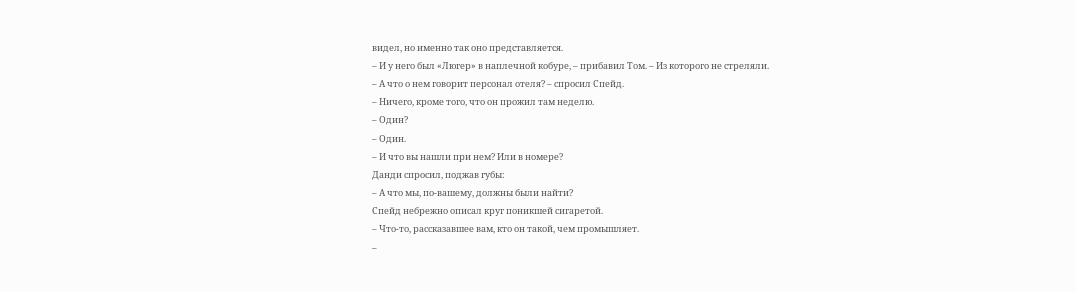видел, но именно так оно представляется.
– И у него был «Люгер» в наплечной кобуре, – прибавил Том. – Из которого не стреляли.
– А что о нем говорит персонал отеля? – спросил Спейд.
– Ничего, кроме того, что он прожил там неделю.
– Один?
– Один.
– И что вы нашли при нем? Или в номере?
Данди спросил, поджав губы:
– А что мы, по-вашему, должны были найти?
Спейд небрежно описал круг поникшей сигаретой.
– Что-то, рассказавшее вам, кто он такой, чем промышляет.
–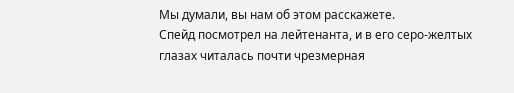Мы думали, вы нам об этом расскажете.
Спейд посмотрел на лейтенанта, и в его серо-желтых глазах читалась почти чрезмерная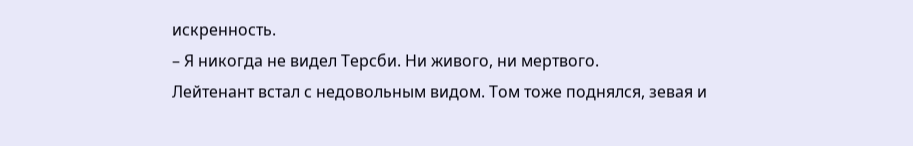искренность.
– Я никогда не видел Терсби. Ни живого, ни мертвого.
Лейтенант встал с недовольным видом. Том тоже поднялся, зевая и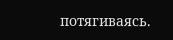потягиваясь.